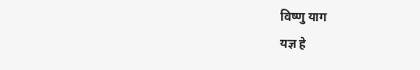विष्णु याग
यज्ञ हे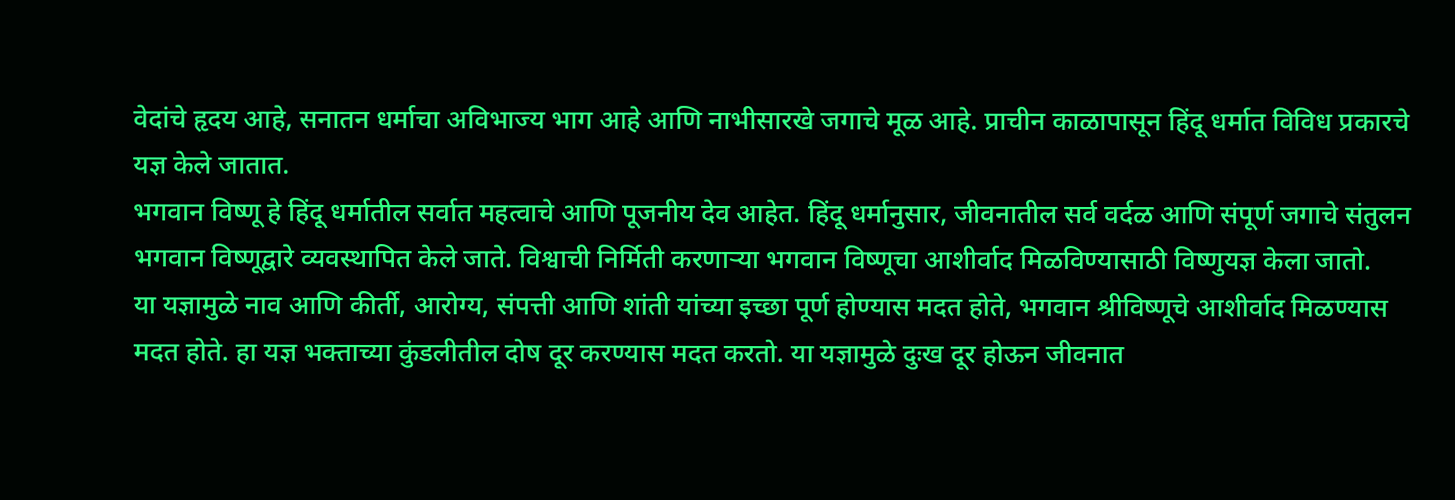वेदांचे हृदय आहे, सनातन धर्माचा अविभाज्य भाग आहे आणि नाभीसारखे जगाचे मूळ आहे. प्राचीन काळापासून हिंदू धर्मात विविध प्रकारचे यज्ञ केले जातात.
भगवान विष्णू हे हिंदू धर्मातील सर्वात महत्वाचे आणि पूजनीय देव आहेत. हिंदू धर्मानुसार, जीवनातील सर्व वर्दळ आणि संपूर्ण जगाचे संतुलन भगवान विष्णूद्वारे व्यवस्थापित केले जाते. विश्वाची निर्मिती करणाऱ्या भगवान विष्णूचा आशीर्वाद मिळविण्यासाठी विष्णुयज्ञ केला जातो.
या यज्ञामुळे नाव आणि कीर्ती, आरोग्य, संपत्ती आणि शांती यांच्या इच्छा पूर्ण होण्यास मदत होते, भगवान श्रीविष्णूचे आशीर्वाद मिळण्यास मदत होते. हा यज्ञ भक्ताच्या कुंडलीतील दोष दूर करण्यास मदत करतो. या यज्ञामुळे दुःख दूर होऊन जीवनात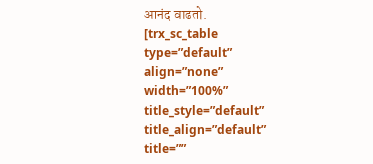आनंद वाढतो.
[trx_sc_table type=”default” align=”none” width=”100%” title_style=”default” title_align=”default” title=””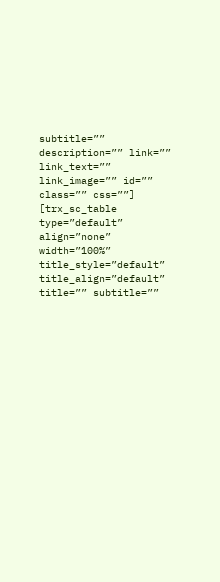subtitle=”” description=”” link=”” link_text=”” link_image=”” id=”” class=”” css=””]
[trx_sc_table type=”default” align=”none” width=”100%” title_style=”default” title_align=”default” title=”” subtitle=””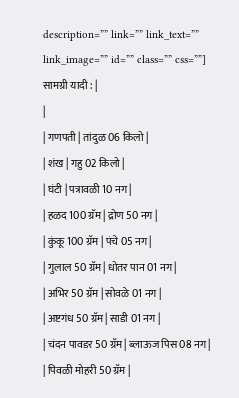description=”” link=”” link_text=”” link_image=”” id=”” class=”” css=””]
सामग्री यादी : |
|
| गणपती | तांदुळ 06 किलो |
| शंख | गहु 02 किलो |
| घंटी | पत्रावळी 10 नग |
| हळद 100 ग्रॅम | द्रोण 50 नग |
| कुंकू 100 ग्रॅम | पंचे 05 नग |
| गुलाल 50 ग्रॅम | धोतर पान 01 नग |
| अभिर 50 ग्रॅम | सोवळे 01 नग |
| अष्टगंध 50 ग्रॅम | साडी 01 नग |
| चंदन पावडर 50 ग्रॅम | ब्लाऊज पिस 08 नग |
| पिवळी मोहरी 50 ग्रॅम |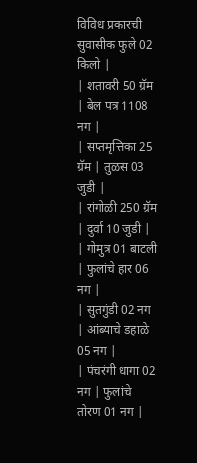विविध प्रकारची सुवासीक फुले 02 किलो |
| शतावरी 50 ग्रॅम | बेल पत्र 1108 नग |
| सप्तमृत्तिका 25 ग्रॅम | तुळस 03 जुडी |
| रांगोळी 250 ग्रॅम | दुर्वा 10 जुडी |
| गोमुत्र 01 बाटली | फुलांचे हार 06 नग |
| सुतगुंडी 02 नग | आंब्याचे डहाळे 05 नग |
| पंचरंगी धागा 02 नग | फुलांचे तोरण 01 नग |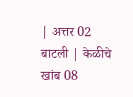| अत्तर 02 बाटली | केळीचे खांब 08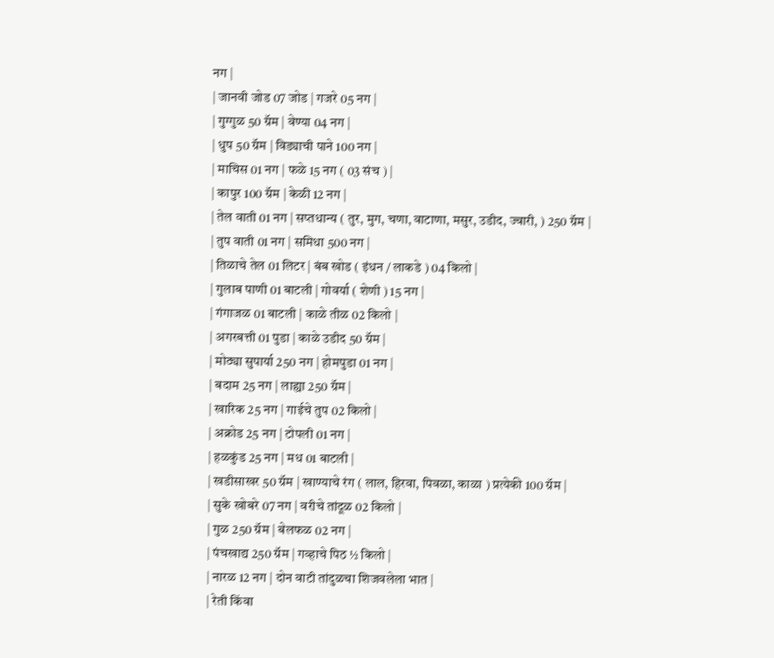नग |
| जानवी जोड 07 जोड | गजरे 05 नग |
| गुग्गुळ 50 ग्रॅम | वेण्या 04 नग |
| धुप 50 ग्रॅम | विड्याची पाने 100 नग |
| माचिस 01 नग | फळे 15 नग ( 03 संच ) |
| कापुर 100 ग्रॅम | केळी 12 नग |
| तेल वाती 01 नग | सप्तधान्य ( तुर, मुग, चणा, वाटाणा, मसुर, उडीद, ज्वारी, ) 250 ग्रॅम |
| तुप वाती 01 नग | समिधा 500 नग |
| तिळाचे तेल 01 लिटर | बंब खोड ( इंधन / लाकडे ) 04 किलो |
| गुलाब पाणी 01 बाटली | गोवर्या ( शेणी ) 15 नग |
| गंगाजळ 01 बाटली | काळे तीळ 02 किलो |
| अगरबत्ती 01 पुडा | काळे उडीद 50 ग्रॅम |
| मोठ्या सुपार्या 250 नग | होमपुडा 01 नग |
| बदाम 25 नग | लाह्या 250 ग्रॅम |
| खारिक 25 नग | गाईचे तुप 02 किलो |
| अक्रोड 25 नग | टोपली 01 नग |
| हळकुंड 25 नग | मध 01 बाटली |
| खडीसाखर 50 ग्रॅम | खाण्याचे रंग ( लाल, हिरवा, पिवळा, काळा ) प्रत्येकी 100 ग्रॅम |
| सुके खोबरे 07 नग | वरीचे तांदूळ 02 किलो |
| गुळ 250 ग्रॅम | बेलफळ 02 नग |
| पंचखाद्य 250 ग्रॅम | गव्हाचे पिठ ½ किलो |
| नारळ 12 नग | दोन वाटी तांदुळचा शिजवलेला भात |
| रेती किंवा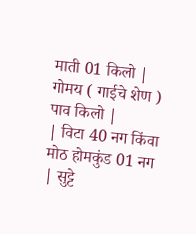माती 01 किलो | गोमय ( गाईचे शेण ) पाव किलो |
| विटा 40 नग किंवा मोठ होमकुंड 01 नग | सुट्टे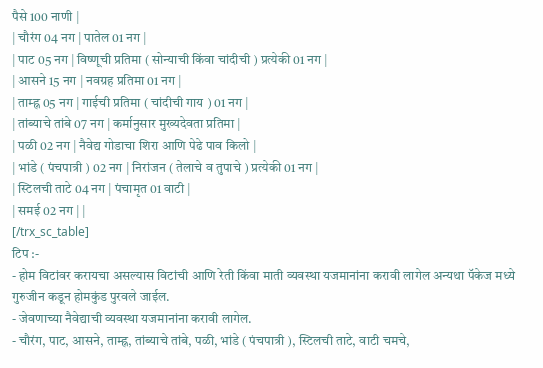पैसे 100 नाणी |
| चौरंग 04 नग | पातेल 01 नग |
| पाट 05 नग | विष्णूची प्रतिमा ( सोन्याची किंवा चांदीची ) प्रत्येकी 01 नग |
| आसने 15 नग | नवग्रह प्रतिमा 01 नग |
| ताम्ह्न 05 नग | गाईची प्रतिमा ( चांदीची गाय ) 01 नग |
| तांब्याचे तांबे 07 नग | कर्मानुसार मुख्यदेवता प्रतिमा |
| पळी 02 नग | नैवेद्य गोडाचा शिरा आणि पेढे पाव किलो |
| भांडे ( पंचपात्री ) 02 नग | निरांजन ( तेलाचे व तुपाचे ) प्रत्येकी 01 नग |
| स्टिलची ताटे 04 नग | पंचामृत 01 वाटी |
| समई 02 नग | |
[/trx_sc_table]
टिप :-
- होम विटांवर करायचा असल्यास विटांची आणि रेती किंवा माती व्यवस्था यजमानांना करावी लागेल अन्यथा पॅकेज मध्ये गुरुजीन कडून होमकुंड पुरवले जाईल.
- जेवणाच्या नैवेद्याची व्यवस्था यजमानांना करावी लागेल.
- चौरंग, पाट, आसने, ताम्ह्न, तांब्याचे तांबे, पळी, भांडे ( पंचपात्री ), स्टिलची ताटे, वाटी चमचे,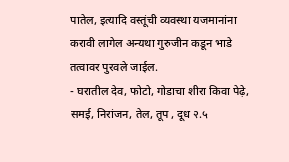पातेल, इत्यादि वस्तूंची व्यवस्था यजमानांना करावी लागेल अन्यथा गुरुजीन कडून भाडे तत्वावर पुरवले जाईल.
- घरातील देव, फोटो, गोडाचा शीरा किवा पेढ़े, समई, निरांजन, तेल, तूप , दूध २.५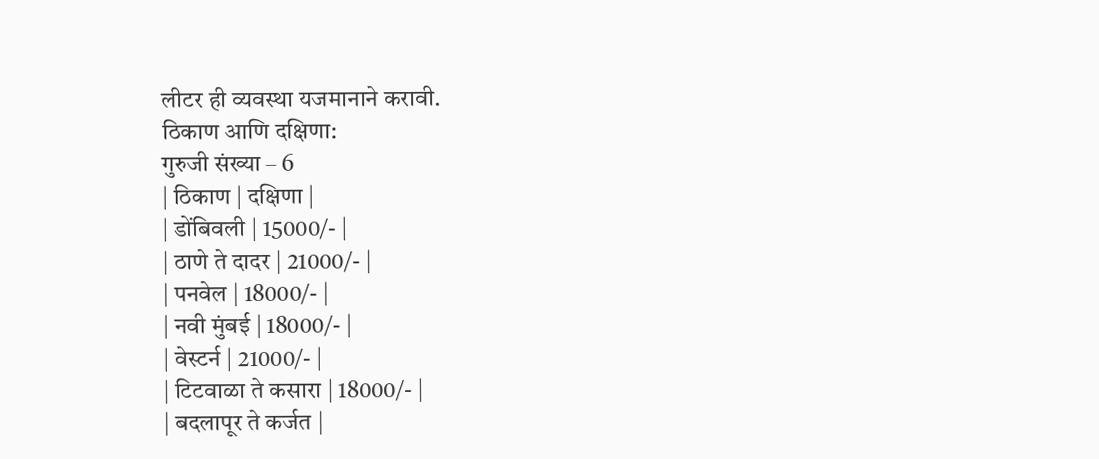लीटर ही व्यवस्था यजमानाने करावी.
ठिकाण आणि दक्षिणा:
गुरुजी संख्या – 6
| ठिकाण | दक्षिणा |
| डोंबिवली | 15000/- |
| ठाणे ते दादर | 21000/- |
| पनवेल | 18000/- |
| नवी मुंबई | 18000/- |
| वेस्टर्न | 21000/- |
| टिटवाळा ते कसारा | 18000/- |
| बदलापूर ते कर्जत |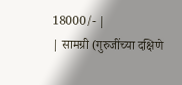18000/- |
| सामग्री (गुरुजींच्या दक्षिणे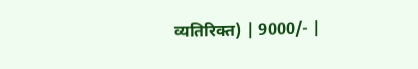व्यतिरिक्त) | 9000/- |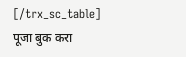[/trx_sc_table]
पूजा बुक करा